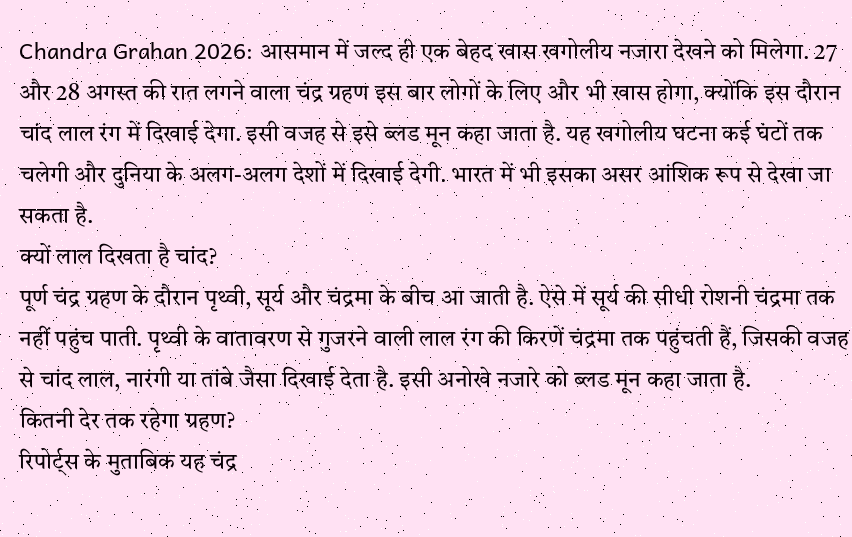Chandra Grahan 2026: आसमान में जल्द ही एक बेहद खास खगोलीय नजारा देखने को मिलेगा. 27 और 28 अगस्त की रात लगने वाला चंद्र ग्रहण इस बार लोगों के लिए और भी खास होगा, क्योंकि इस दौरान चांद लाल रंग में दिखाई देगा. इसी वजह से इसे ब्लड मून कहा जाता है. यह खगोलीय घटना कई घंटों तक चलेगी और दुनिया के अलग-अलग देशों में दिखाई देगी. भारत में भी इसका असर आंशिक रूप से देखा जा सकता है.
क्यों लाल दिखता है चांद?
पूर्ण चंद्र ग्रहण के दौरान पृथ्वी, सूर्य और चंद्रमा के बीच आ जाती है. ऐसे में सूर्य की सीधी रोशनी चंद्रमा तक नहीं पहुंच पाती. पृथ्वी के वातावरण से गुजरने वाली लाल रंग की किरणें चंद्रमा तक पहुंचती हैं, जिसकी वजह से चांद लाल, नारंगी या तांबे जैसा दिखाई देता है. इसी अनोखे नजारे को ब्लड मून कहा जाता है.
कितनी देर तक रहेगा ग्रहण?
रिपोर्ट्स के मुताबिक यह चंद्र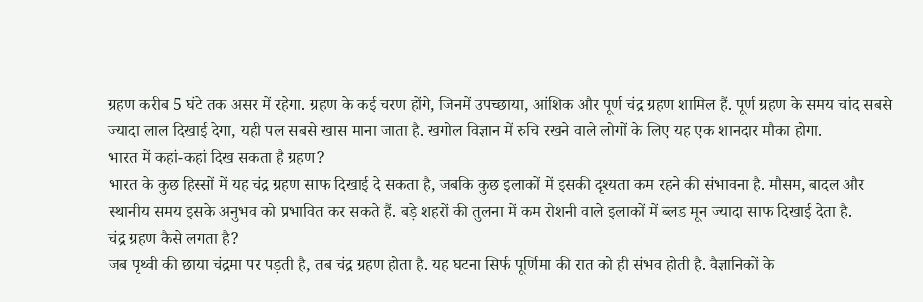ग्रहण करीब 5 घंटे तक असर में रहेगा. ग्रहण के कई चरण होंगे, जिनमें उपच्छाया, आंशिक और पूर्ण चंद्र ग्रहण शामिल हैं. पूर्ण ग्रहण के समय चांद सबसे ज्यादा लाल दिखाई देगा, यही पल सबसे खास माना जाता है. खगोल विज्ञान में रुचि रखने वाले लोगों के लिए यह एक शानदार मौका होगा.
भारत में कहां-कहां दिख सकता है ग्रहण?
भारत के कुछ हिस्सों में यह चंद्र ग्रहण साफ दिखाई दे सकता है, जबकि कुछ इलाकों में इसकी दृश्यता कम रहने की संभावना है. मौसम, बादल और स्थानीय समय इसके अनुभव को प्रभावित कर सकते हैं. बड़े शहरों की तुलना में कम रोशनी वाले इलाकों में ब्लड मून ज्यादा साफ दिखाई देता है.
चंद्र ग्रहण कैसे लगता है?
जब पृथ्वी की छाया चंद्रमा पर पड़ती है, तब चंद्र ग्रहण होता है. यह घटना सिर्फ पूर्णिमा की रात को ही संभव होती है. वैज्ञानिकों के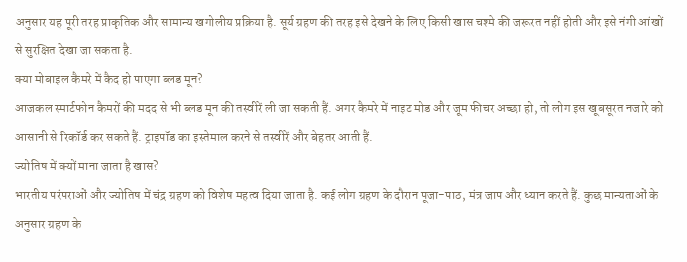अनुसार यह पूरी तरह प्राकृतिक और सामान्य खगोलीय प्रक्रिया है. सूर्य ग्रहण की तरह इसे देखने के लिए किसी खास चश्मे की जरूरत नहीं होती और इसे नंगी आंखों से सुरक्षित देखा जा सकता है.
क्या मोबाइल कैमरे में कैद हो पाएगा ब्लड मून?
आजकल स्मार्टफोन कैमरों की मदद से भी ब्लड मून की तस्वीरें ली जा सकती हैं. अगर कैमरे में नाइट मोड और जूम फीचर अच्छा हो, तो लोग इस खूबसूरत नजारे को आसानी से रिकॉर्ड कर सकते हैं. ट्राइपॉड का इस्तेमाल करने से तस्वीरें और बेहतर आती हैं.
ज्योतिष में क्यों माना जाता है खास?
भारतीय परंपराओं और ज्योतिष में चंद्र ग्रहण को विशेष महत्व दिया जाता है. कई लोग ग्रहण के दौरान पूजा-पाठ, मंत्र जाप और ध्यान करते हैं. कुछ मान्यताओं के अनुसार ग्रहण के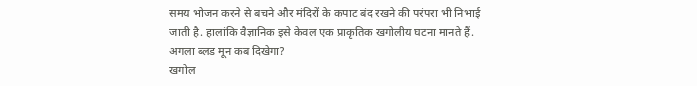समय भोजन करने से बचने और मंदिरों के कपाट बंद रखने की परंपरा भी निभाई जाती है. हालांकि वैज्ञानिक इसे केवल एक प्राकृतिक खगोलीय घटना मानते हैं.
अगला ब्लड मून कब दिखेगा?
खगोल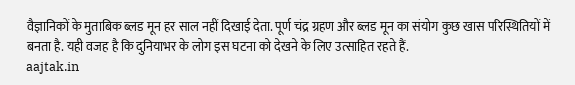वैज्ञानिकों के मुताबिक ब्लड मून हर साल नहीं दिखाई देता. पूर्ण चंद्र ग्रहण और ब्लड मून का संयोग कुछ खास परिस्थितियों में बनता है. यही वजह है कि दुनियाभर के लोग इस घटना को देखने के लिए उत्साहित रहते हैं.
aajtak.in